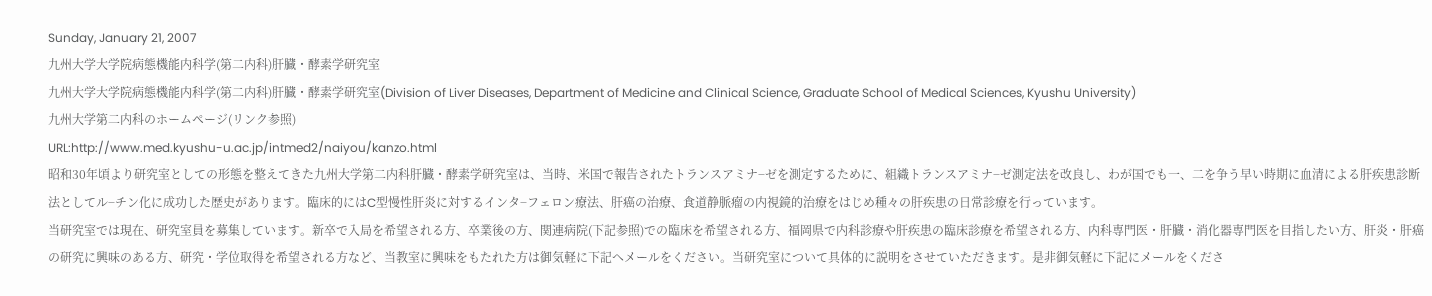Sunday, January 21, 2007
九州大学大学院病態機能内科学(第二内科)肝臓・酵素学研究室
九州大学大学院病態機能内科学(第二内科)肝臓・酵素学研究室(Division of Liver Diseases, Department of Medicine and Clinical Science, Graduate School of Medical Sciences, Kyushu University)
九州大学第二内科のホームページ(リンク参照)
URL:http://www.med.kyushu-u.ac.jp/intmed2/naiyou/kanzo.html
昭和30年頃より研究室としての形態を整えてきた九州大学第二内科肝臓・酵素学研究室は、当時、米国で報告されたトランスアミナ−ゼを測定するために、組織トランスアミナ−ゼ測定法を改良し、わが国でも一、二を争う早い時期に血清による肝疾患診断法としてル−チン化に成功した歴史があります。臨床的にはC型慢性肝炎に対するインタ−フェロン療法、肝癌の治療、食道静脈瘤の内視鏡的治療をはじめ種々の肝疾患の日常診療を行っています。
当研究室では現在、研究室員を募集しています。新卒で入局を希望される方、卒業後の方、関連病院(下記参照)での臨床を希望される方、福岡県で内科診療や肝疾患の臨床診療を希望される方、内科専門医・肝臓・消化器専門医を目指したい方、肝炎・肝癌の研究に興味のある方、研究・学位取得を希望される方など、当教室に興味をもたれた方は御気軽に下記へメールをください。当研究室について具体的に説明をさせていただきます。是非御気軽に下記にメールをくださ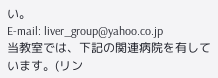い。
E-mail: liver_group@yahoo.co.jp
当教室では、下記の関連病院を有しています。(リン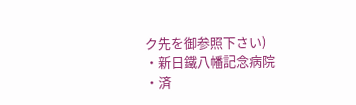ク先を御参照下さい)
・新日鐵八幡記念病院
・済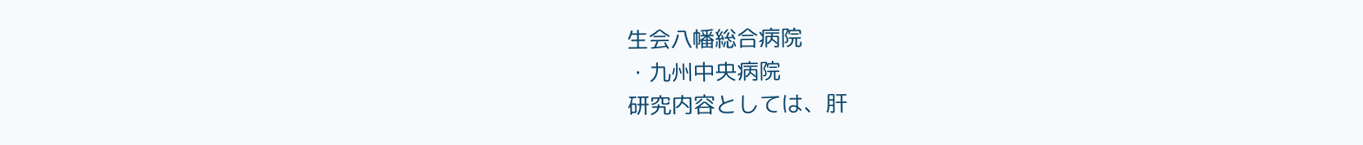生会八幡総合病院
・九州中央病院
研究内容としては、肝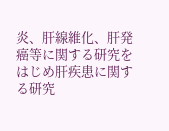炎、肝線維化、肝発癌等に関する研究をはじめ肝疾患に関する研究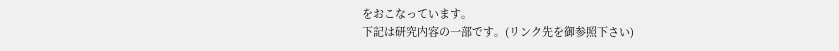をおこなっています。
下記は研究内容の一部です。(リンク先を御参照下さい)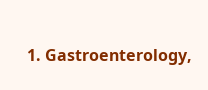1. Gastroenterology,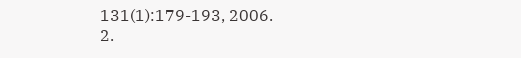131(1):179-193, 2006.
2.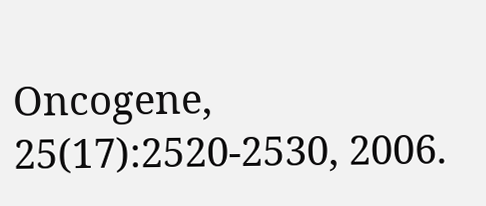Oncogene, 25(17):2520-2530, 2006.